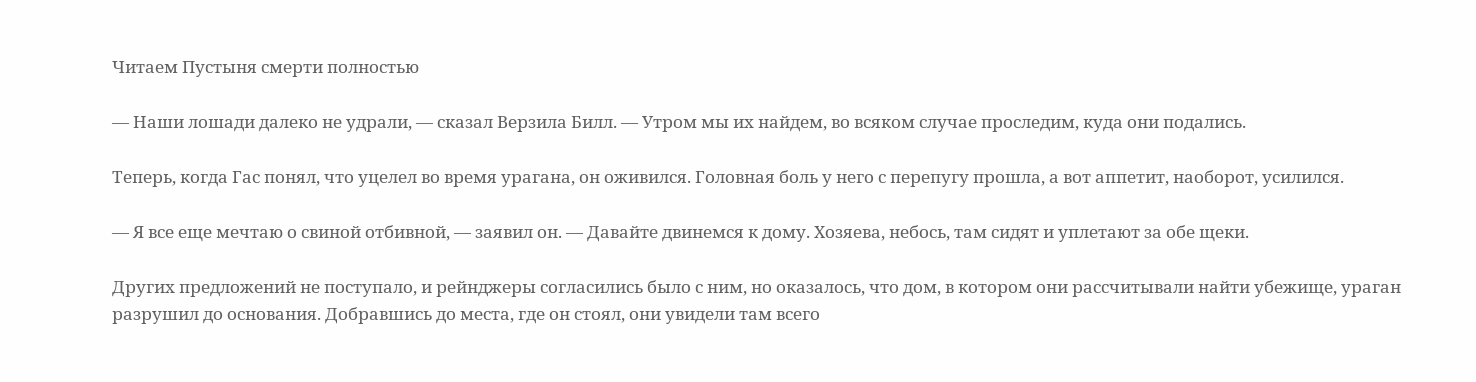Читаем Пустыня смерти полностью

— Наши лошади далеко не удрали, — сказал Верзила Билл. — Утром мы их найдем, во всяком случае проследим, куда они подались.

Теперь, когда Гас понял, что уцелел во время урагана, он оживился. Головная боль у него с перепугу прошла, а вот аппетит, наоборот, усилился.

— Я все еще мечтаю о свиной отбивной, — заявил он. — Давайте двинемся к дому. Хозяева, небось, там сидят и уплетают за обе щеки.

Других предложений не поступало, и рейнджеры согласились было с ним, но оказалось, что дом, в котором они рассчитывали найти убежище, ураган разрушил до основания. Добравшись до места, где он стоял, они увидели там всего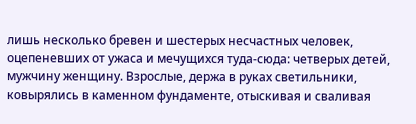лишь несколько бревен и шестерых несчастных человек, оцепеневших от ужаса и мечущихся туда-сюда: четверых детей, мужчину женщину. Взрослые, держа в руках светильники, ковырялись в каменном фундаменте, отыскивая и сваливая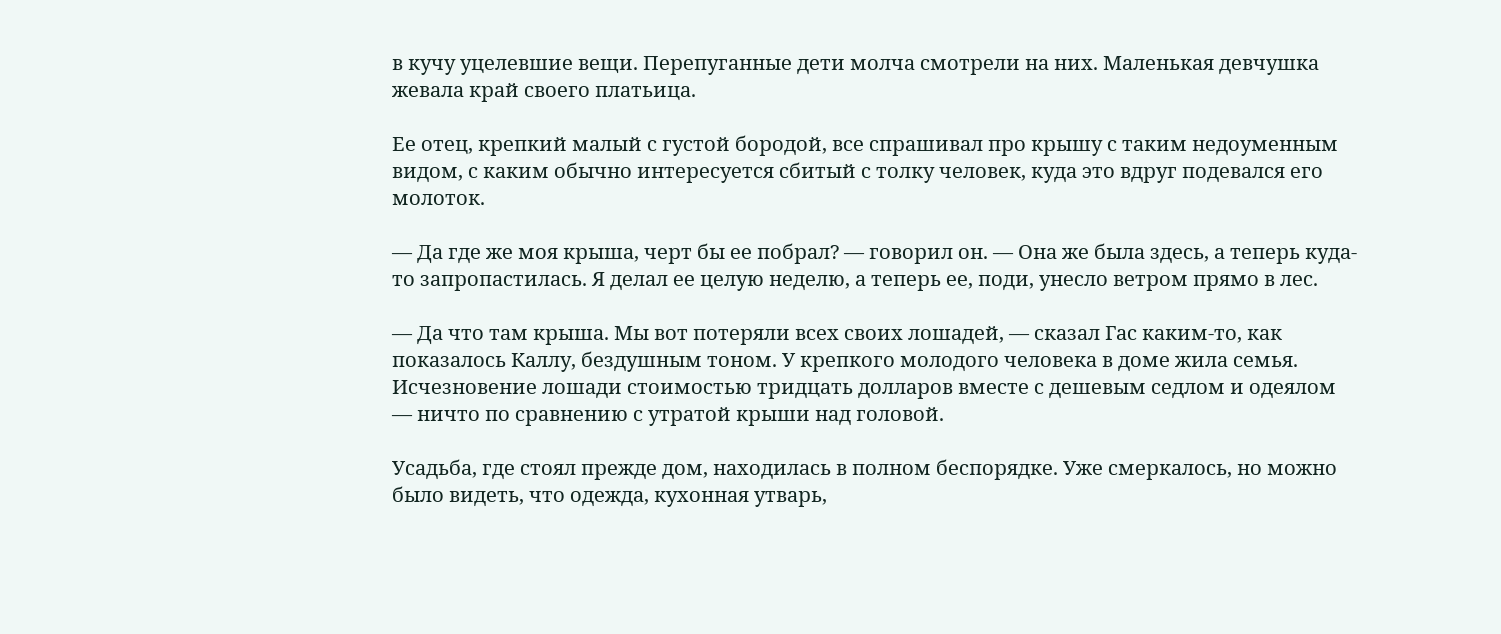в кучу уцелевшие вещи. Перепуганные дети молча смотрели на них. Маленькая девчушка жевала край своего платьица.

Ее отец, крепкий малый с густой бородой, все спрашивал про крышу с таким недоуменным видом, с каким обычно интересуется сбитый с толку человек, куда это вдруг подевался его молоток.

— Да где же моя крыша, черт бы ее побрал? — говорил он. — Она же была здесь, а теперь куда-то запропастилась. Я делал ее целую неделю, а теперь ее, поди, унесло ветром прямо в лес.

— Да что там крыша. Мы вот потеряли всех своих лошадей, — сказал Гас каким-то, как показалось Каллу, бездушным тоном. У крепкого молодого человека в доме жила семья. Исчезновение лошади стоимостью тридцать долларов вместе с дешевым седлом и одеялом — ничто по сравнению с утратой крыши над головой.

Усадьба, где стоял прежде дом, находилась в полном беспорядке. Уже смеркалось, но можно было видеть, что одежда, кухонная утварь,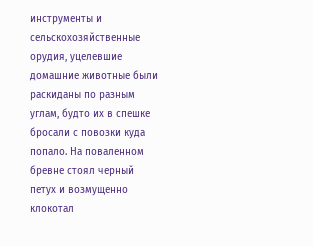инструменты и сельскохозяйственные орудия, уцелевшие домашние животные были раскиданы по разным углам, будто их в спешке бросали с повозки куда попало. На поваленном бревне стоял черный петух и возмущенно клокотал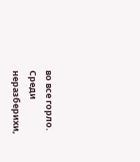во все горло. Среди неразберихи,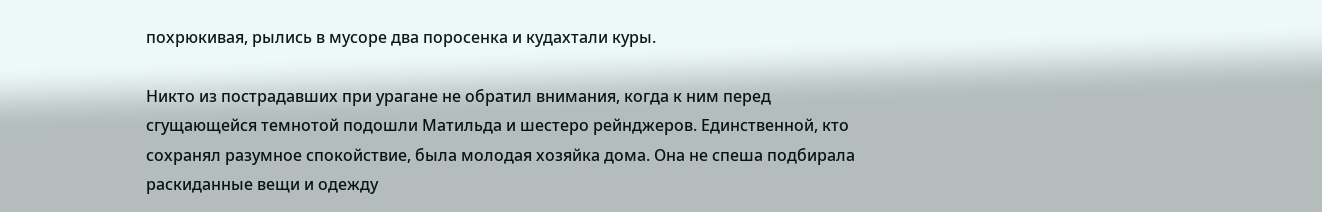похрюкивая, рылись в мусоре два поросенка и кудахтали куры.

Никто из пострадавших при урагане не обратил внимания, когда к ним перед сгущающейся темнотой подошли Матильда и шестеро рейнджеров. Единственной, кто сохранял разумное спокойствие, была молодая хозяйка дома. Она не спеша подбирала раскиданные вещи и одежду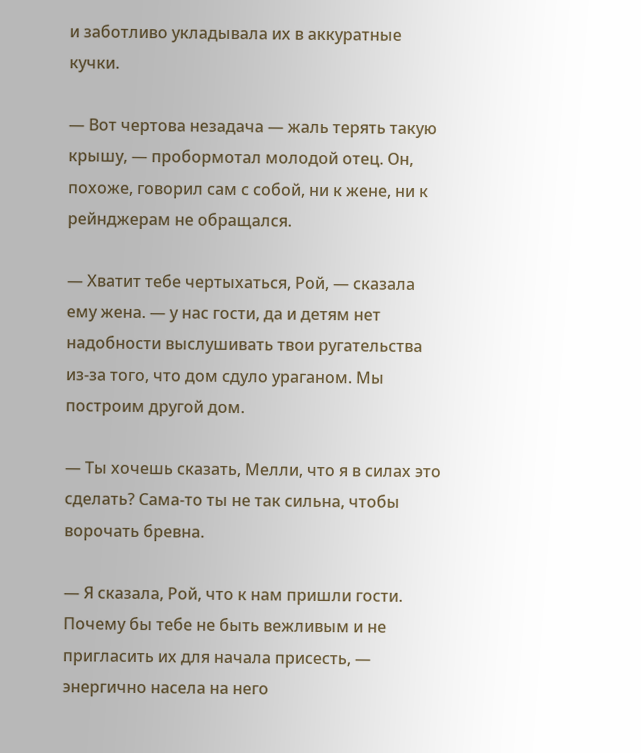и заботливо укладывала их в аккуратные кучки.

— Вот чертова незадача — жаль терять такую крышу, — пробормотал молодой отец. Он, похоже, говорил сам с собой, ни к жене, ни к рейнджерам не обращался.

— Хватит тебе чертыхаться, Рой, — сказала ему жена. — у нас гости, да и детям нет надобности выслушивать твои ругательства из-за того, что дом сдуло ураганом. Мы построим другой дом.

— Ты хочешь сказать, Мелли, что я в силах это сделать? Сама-то ты не так сильна, чтобы ворочать бревна.

— Я сказала, Рой, что к нам пришли гости. Почему бы тебе не быть вежливым и не пригласить их для начала присесть, — энергично насела на него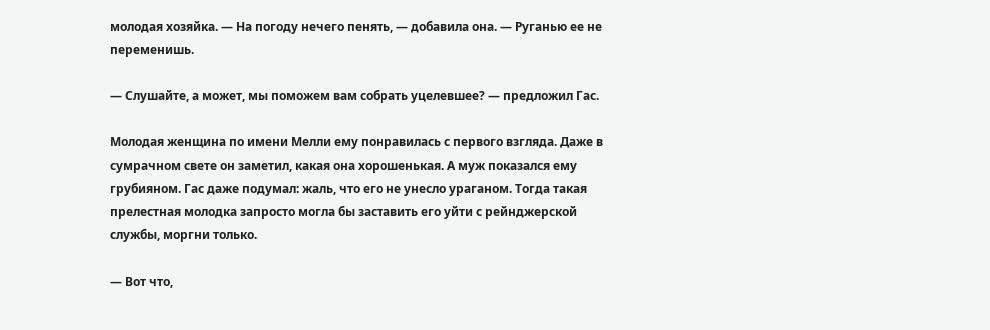молодая хозяйка. — На погоду нечего пенять, — добавила она. — Руганью ее не переменишь.

— Слушайте, а может, мы поможем вам собрать уцелевшее? — предложил Гас.

Молодая женщина по имени Мелли ему понравилась с первого взгляда. Даже в сумрачном свете он заметил, какая она хорошенькая. А муж показался ему грубияном. Гас даже подумал: жаль, что его не унесло ураганом. Тогда такая прелестная молодка запросто могла бы заставить его уйти с рейнджерской службы, моргни только.

— Вот что,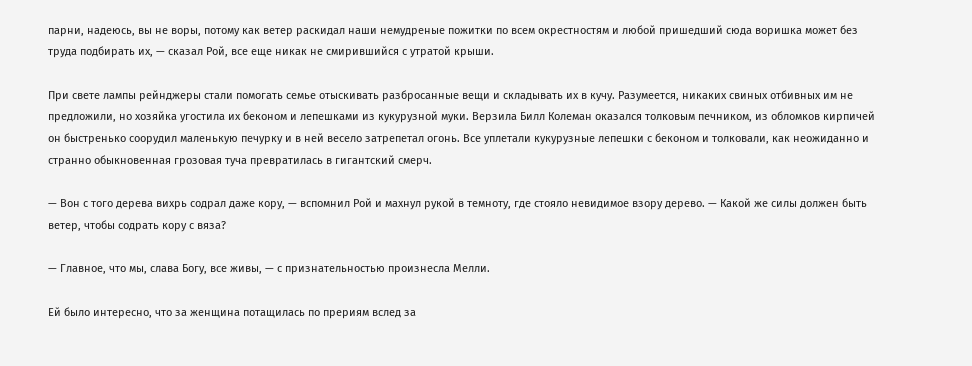парни, надеюсь, вы не воры, потому как ветер раскидал наши немудреные пожитки по всем окрестностям и любой пришедший сюда воришка может без труда подбирать их, — сказал Рой, все еще никак не смирившийся с утратой крыши.

При свете лампы рейнджеры стали помогать семье отыскивать разбросанные вещи и складывать их в кучу. Разумеется, никаких свиных отбивных им не предложили, но хозяйка угостила их беконом и лепешками из кукурузной муки. Верзила Билл Колеман оказался толковым печником, из обломков кирпичей он быстренько соорудил маленькую печурку и в ней весело затрепетал огонь. Все уплетали кукурузные лепешки с беконом и толковали, как неожиданно и странно обыкновенная грозовая туча превратилась в гигантский смерч.

— Вон с того дерева вихрь содрал даже кору, — вспомнил Рой и махнул рукой в темноту, где стояло невидимое взору дерево. — Какой же силы должен быть ветер, чтобы содрать кору с вяза?

— Главное, что мы, слава Богу, все живы, — с признательностью произнесла Мелли.

Ей было интересно, что за женщина потащилась по прериям вслед за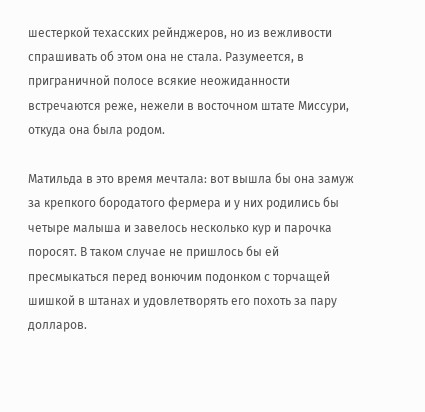шестеркой техасских рейнджеров, но из вежливости спрашивать об этом она не стала. Разумеется, в приграничной полосе всякие неожиданности встречаются реже, нежели в восточном штате Миссури, откуда она была родом.

Матильда в это время мечтала: вот вышла бы она замуж за крепкого бородатого фермера и у них родились бы четыре малыша и завелось несколько кур и парочка поросят. В таком случае не пришлось бы ей пресмыкаться перед вонючим подонком с торчащей шишкой в штанах и удовлетворять его похоть за пару долларов.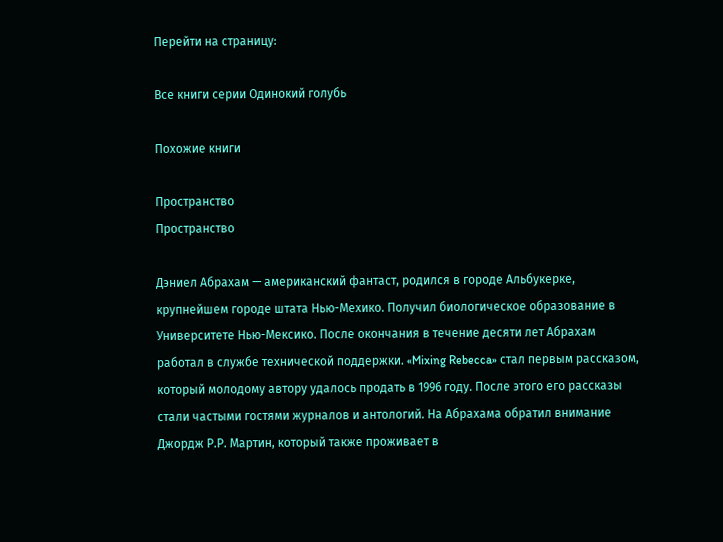Перейти на страницу:

Все книги серии Одинокий голубь

Похожие книги

Пространство
Пространство

Дэниел Абрахам — американский фантаст, родился в городе Альбукерке, крупнейшем городе штата Нью-Мехико. Получил биологическое образование в Университете Нью-Мексико. После окончания в течение десяти лет Абрахам работал в службе технической поддержки. «Mixing Rebecca» стал первым рассказом, который молодому автору удалось продать в 1996 году. После этого его рассказы стали частыми гостями журналов и антологий. На Абрахама обратил внимание Джордж Р.Р. Мартин, который также проживает в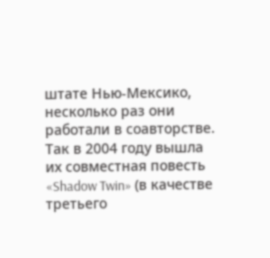штате Нью-Мексико, несколько раз они работали в соавторстве. Так в 2004 году вышла их совместная повесть «Shadow Twin» (в качестве третьего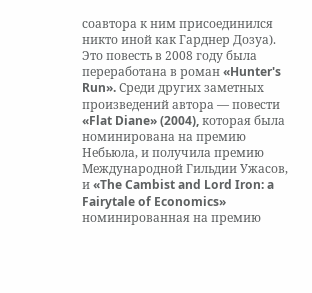соавтора к ним присоединился никто иной как Гарднер Дозуа). Это повесть в 2008 году была переработана в роман «Hunter's Run». Среди других заметных произведений автора — повести «Flat Diane» (2004), которая была номинирована на премию Небьюла, и получила премию Международной Гильдии Ужасов, и «The Cambist and Lord Iron: a Fairytale of Economics» номинированная на премию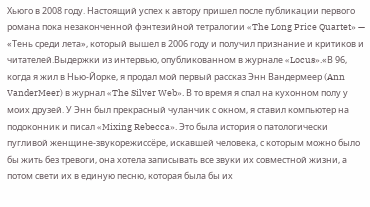Хьюго в 2008 году. Настоящий успех к автору пришел после публикации первого романа пока незаконченной фэнтезийной тетралогии «The Long Price Quartet» — «Тень среди лета», который вышел в 2006 году и получил признание и критиков и читателей.Выдержки из интервью, опубликованном в журнале «Locus».«В 96, когда я жил в Нью-Йорке, я продал мой первый рассказ Энн Вандермеер (Ann VanderMeer) в журнал «The Silver Web». В то время я спал на кухонном полу у моих друзей. У Энн был прекрасный чуланчик с окном, я ставил компьютер на подоконник и писал «Mixing Rebecca». Это была история о патологически пугливой женщине-звукорежиссёре, искавшей человека, с которым можно было бы жить без тревоги, она хотела записывать все звуки их совместной жизни, а потом свети их в единую песню, которая была бы их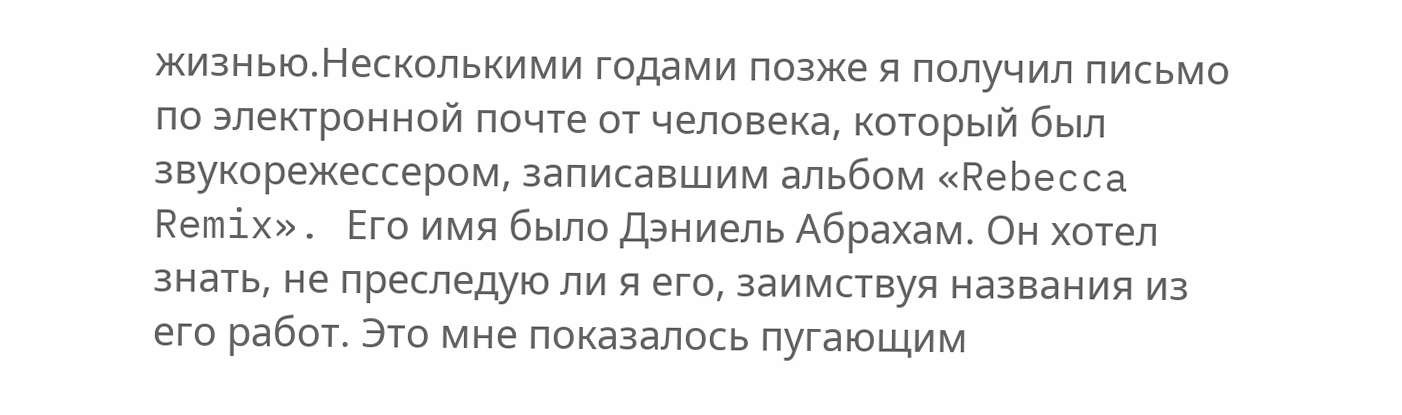жизнью.Несколькими годами позже я получил письмо по электронной почте от человека, который был звукорежессером, записавшим альбом «Rebecca Remix». Его имя было Дэниель Абрахам. Он хотел знать, не преследую ли я его, заимствуя названия из его работ. Это мне показалось пугающим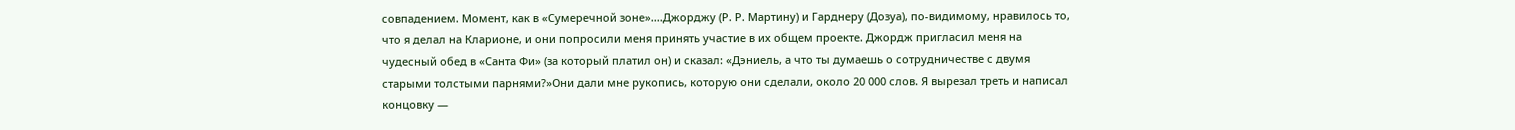совпадением. Момент, как в «Сумеречной зоне»....Джорджу (Р. Р. Мартину) и Гарднеру (Дозуа), по-видимому, нравилось то, что я делал на Кларионе, и они попросили меня принять участие в их общем проекте. Джордж пригласил меня на чудесный обед в «Санта Фи» (за который платил он) и сказал: «Дэниель, а что ты думаешь о сотрудничестве с двумя старыми толстыми парнями?»Они дали мне рукопись, которую они сделали, около 20 000 слов. Я вырезал треть и написал концовку —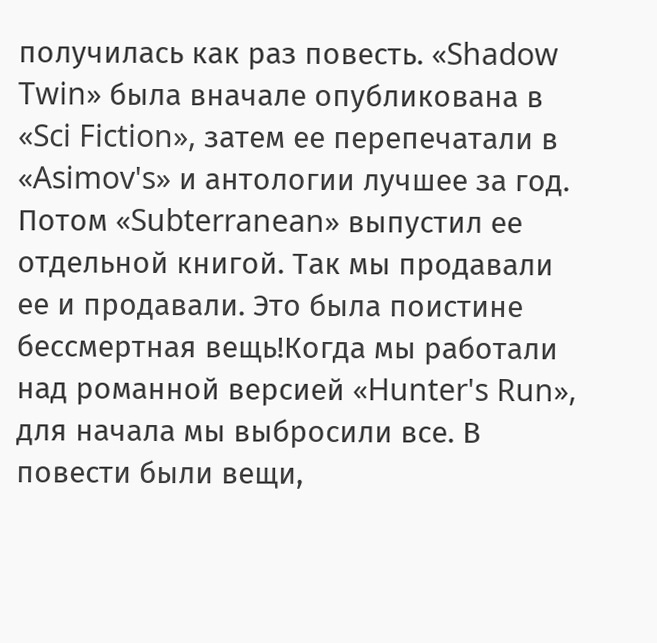получилась как раз повесть. «Shadow Twin» была вначале опубликована в «Sci Fiction», затем ее перепечатали в «Asimov's» и антологии лучшее за год. Потом «Subterranean» выпустил ее отдельной книгой. Так мы продавали ее и продавали. Это была поистине бессмертная вещь!Когда мы работали над романной версией «Hunter's Run», для начала мы выбросили все. В повести были вещи,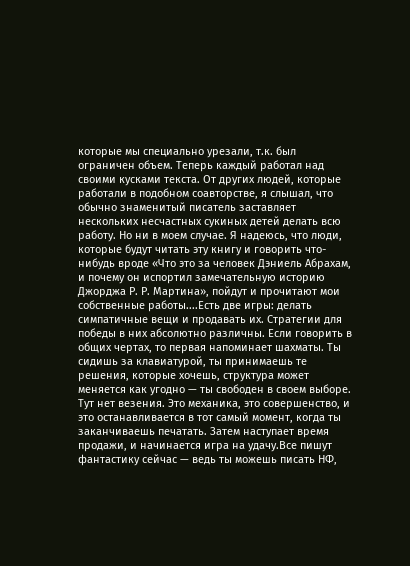которые мы специально урезали, т.к. был ограничен объем. Теперь каждый работал над своими кусками текста. От других людей, которые работали в подобном соавторстве, я слышал, что обычно знаменитый писатель заставляет нескольких несчастных сукиных детей делать всю работу. Но ни в моем случае. Я надеюсь, что люди, которые будут читать эту книгу и говорить что-нибудь вроде «Что это за человек Дэниель Абрахам, и почему он испортил замечательную историю Джорджа Р. Р. Мартина», пойдут и прочитают мои собственные работы....Есть две игры: делать симпатичные вещи и продавать их. Стратегии для победы в них абсолютно различны. Если говорить в общих чертах, то первая напоминает шахматы. Ты сидишь за клавиатурой, ты принимаешь те решения, которые хочешь, структура может меняется как угодно — ты свободен в своем выборе. Тут нет везения. Это механика, это совершенство, и это останавливается в тот самый момент, когда ты заканчиваешь печатать. Затем наступает время продажи, и начинается игра на удачу.Все пишут фантастику сейчас — ведь ты можешь писать НФ,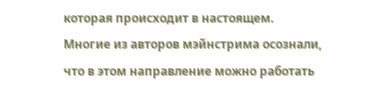которая происходит в настоящем. Многие из авторов мэйнстрима осознали, что в этом направление можно работать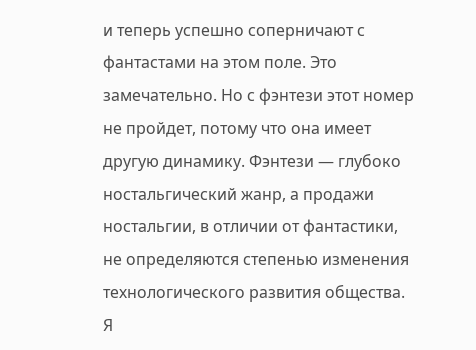и теперь успешно соперничают с фантастами на этом поле. Это замечательно. Но с фэнтези этот номер не пройдет, потому что она имеет другую динамику. Фэнтези — глубоко ностальгический жанр, а продажи ностальгии, в отличии от фантастики, не определяются степенью изменения технологического развития общества. Я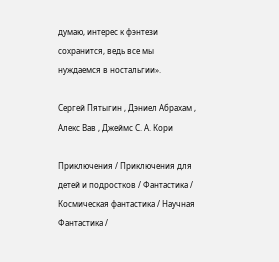думаю, интерес к фэнтези сохранится, ведь все мы нуждаемся в ностальгии».

Сергей Пятыгин , Дэниел Абрахам , Алекс Вав , Джеймс С. А. Кори

Приключения / Приключения для детей и подростков / Фантастика / Космическая фантастика / Научная Фантастика /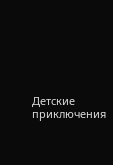Детские приключения